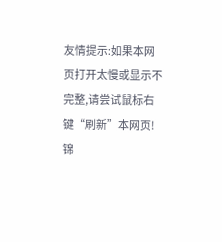友情提示:如果本网页打开太慢或显示不完整,请尝试鼠标右键“刷新”本网页!
锦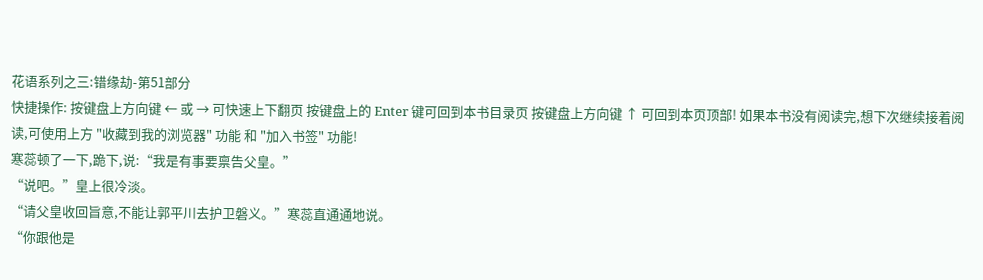花语系列之三:错缘劫-第51部分
快捷操作: 按键盘上方向键 ← 或 → 可快速上下翻页 按键盘上的 Enter 键可回到本书目录页 按键盘上方向键 ↑ 可回到本页顶部! 如果本书没有阅读完,想下次继续接着阅读,可使用上方 "收藏到我的浏览器" 功能 和 "加入书签" 功能!
寒蕊顿了一下,跪下,说:“我是有事要禀告父皇。”
“说吧。”皇上很冷淡。
“请父皇收回旨意,不能让郭平川去护卫磐义。”寒蕊直通通地说。
“你跟他是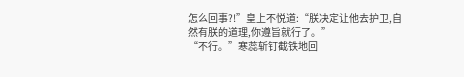怎么回事?!”皇上不悦道:“朕决定让他去护卫,自然有朕的道理,你遵旨就行了。”
“不行。”寒蕊斩钉截铁地回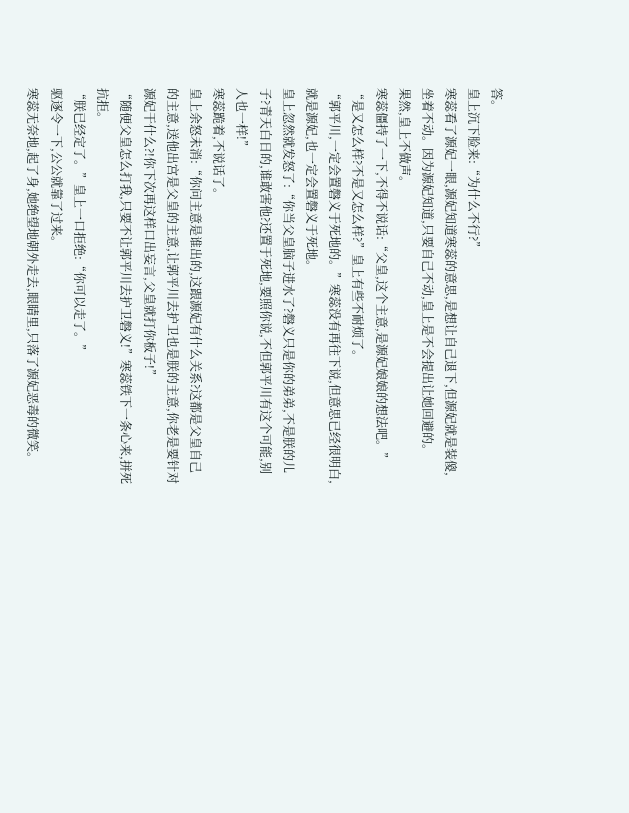答。
皇上沉下脸来:“为什么不行?”
寒蕊看了源妃一眼,源妃知道寒蕊的意思,是想让自己退下,但源妃就是装傻,坐着不动。因为源妃知道,只要自己不动,皇上是不会提出让她回避的。
果然,皇上不做声。
寒蕊僵持了一下,不得不说话:“父皇,这个主意,是源妃娘娘的想法吧。”
“是又怎么样?不是又怎么样?”皇上有些不耐烦了。
“郭平川,一定会置磐义于死地的。”寒蕊没有再往下说,但意思已经很明白,就是源妃,也一定会置磐义于死地。
皇上忽然就发怒了:“你当父皇脑子进水了?磐义只是你的弟弟,不是朕的儿子?青天白日的,谁敢害他?还置于死地,要照你说,不但郭平川有这个可能,别人也一样!”
寒蕊跪着,不说话了。
皇上余怒未消:“你问主意是谁出的,这跟源妃有什么关系?这都是父皇自己的主意,送他出宫是父皇的主意,让郭平川去护卫也是朕的主意,你老是要针对源妃干什么?!你下次再这样口出妄言,父皇就打你板子!”
“随便父皇怎么打我,只要不让郭平川去护卫磐义!”寒蕊铁下一条心来,拼死抗拒。
“朕已经定了。”皇上一口拒绝:“你可以走了。”
驱逐令一下,公公就靠了过来。
寒蕊无奈地,起了身,她绝望地朝外走去,眼睛里,只落了源妃恶毒的微笑。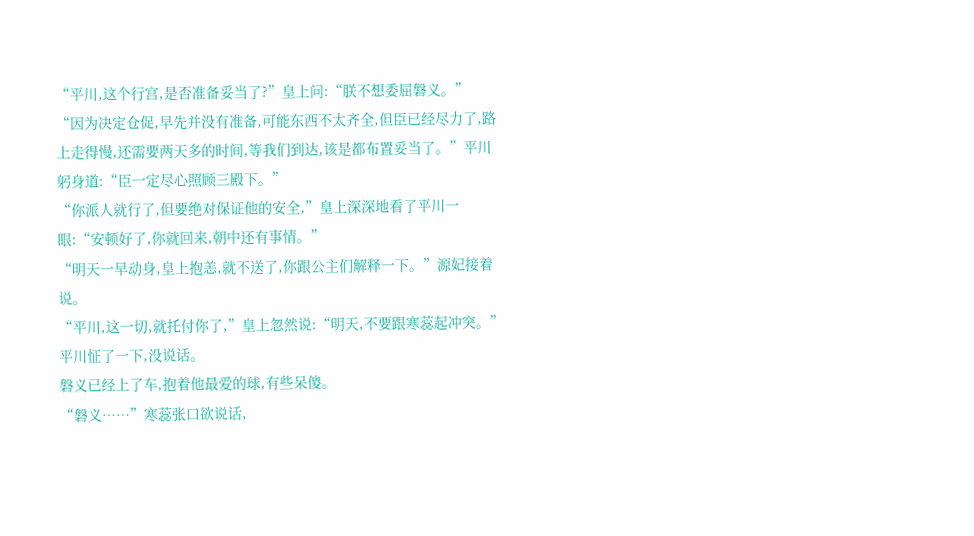“平川,这个行宫,是否准备妥当了?”皇上问:“朕不想委屈磐义。”
“因为决定仓促,早先并没有准备,可能东西不太齐全,但臣已经尽力了,路上走得慢,还需要两天多的时间,等我们到达,该是都布置妥当了。”平川躬身道:“臣一定尽心照顾三殿下。”
“你派人就行了,但要绝对保证他的安全,”皇上深深地看了平川一眼:“安顿好了,你就回来,朝中还有事情。”
“明天一早动身,皇上抱恙,就不送了,你跟公主们解释一下。”源妃接着说。
“平川,这一切,就托付你了,”皇上忽然说:“明天,不要跟寒蕊起冲突。”
平川怔了一下,没说话。
磐义已经上了车,抱着他最爱的球,有些呆傻。
“磐义……”寒蕊张口欲说话,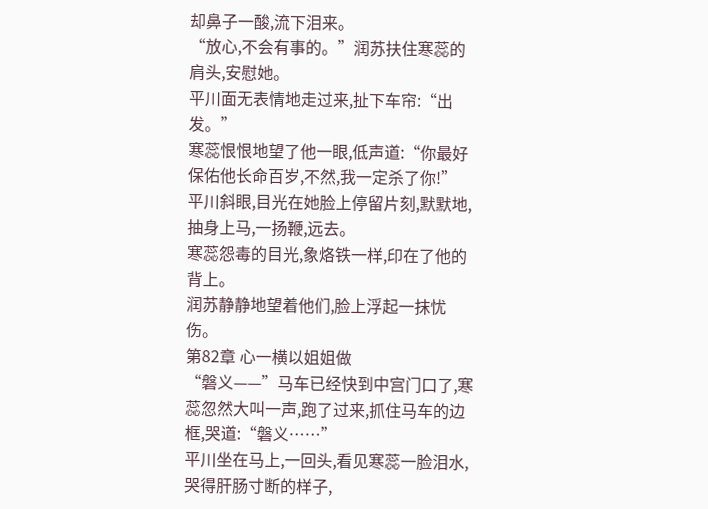却鼻子一酸,流下泪来。
“放心,不会有事的。”润苏扶住寒蕊的肩头,安慰她。
平川面无表情地走过来,扯下车帘:“出发。”
寒蕊恨恨地望了他一眼,低声道:“你最好保佑他长命百岁,不然,我一定杀了你!”
平川斜眼,目光在她脸上停留片刻,默默地,抽身上马,一扬鞭,远去。
寒蕊怨毒的目光,象烙铁一样,印在了他的背上。
润苏静静地望着他们,脸上浮起一抹忧伤。
第82章 心一横以姐姐做
“磐义——”马车已经快到中宫门口了,寒蕊忽然大叫一声,跑了过来,抓住马车的边框,哭道:“磐义……”
平川坐在马上,一回头,看见寒蕊一脸泪水,哭得肝肠寸断的样子,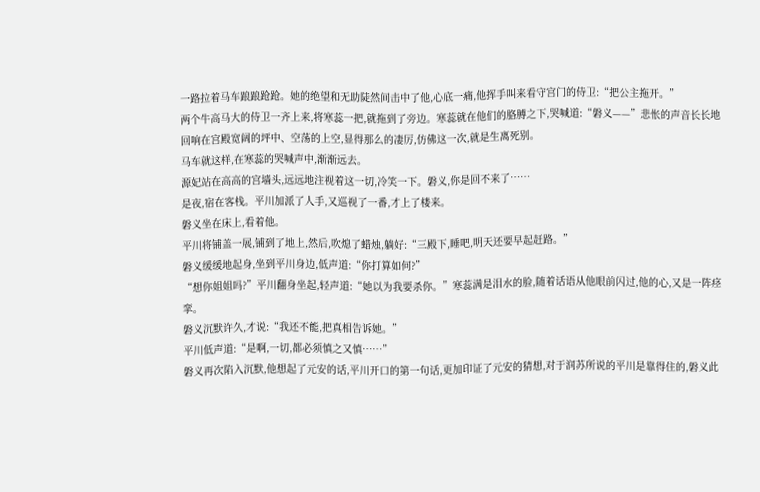一路拉着马车踉踉跄跄。她的绝望和无助陡然间击中了他,心底一痛,他挥手叫来看守宫门的侍卫:“把公主拖开。”
两个牛高马大的侍卫一齐上来,将寒蕊一把,就拖到了旁边。寒蕊就在他们的胳膊之下,哭喊道:“磐义——”悲怅的声音长长地回响在宫殿宽阔的坪中、空荡的上空,显得那么的凄厉,仿佛这一次,就是生离死别。
马车就这样,在寒蕊的哭喊声中,渐渐远去。
源妃站在高高的宫墙头,远远地注视着这一切,冷笑一下。磐义,你是回不来了……
是夜,宿在客栈。平川加派了人手,又巡视了一番,才上了楼来。
磐义坐在床上,看着他。
平川将铺盖一展,铺到了地上,然后,吹熄了蜡烛,躺好:“三殿下,睡吧,明天还要早起赶路。”
磐义缓缓地起身,坐到平川身边,低声道:“你打算如何?”
“想你姐姐吗?”平川翻身坐起,轻声道:“她以为我要杀你。”寒蕊满是泪水的脸,随着话语从他眼前闪过,他的心,又是一阵痉挛。
磐义沉默许久,才说:“我还不能,把真相告诉她。”
平川低声道:“是啊,一切,都必须慎之又慎……”
磐义再次陷入沉默,他想起了元安的话,平川开口的第一句话,更加印证了元安的猜想,对于润苏所说的平川是靠得住的,磐义此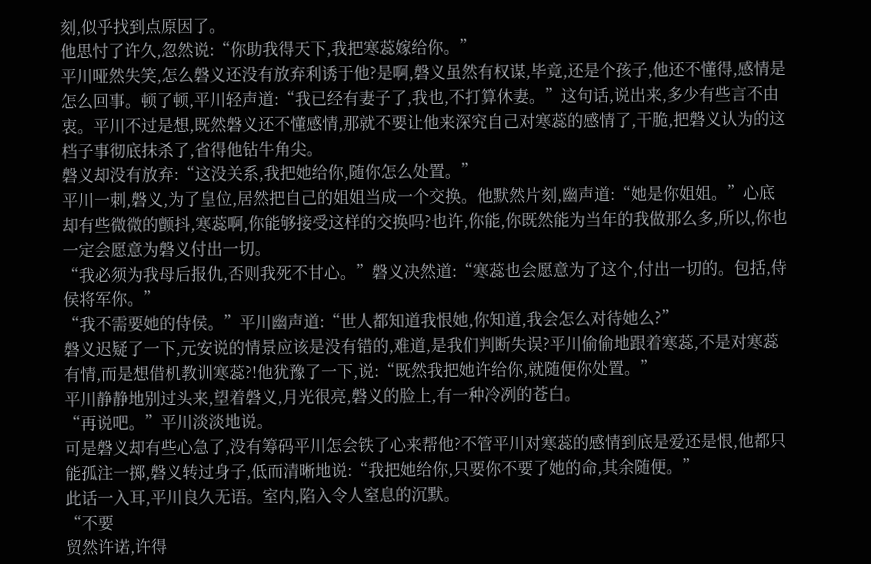刻,似乎找到点原因了。
他思忖了许久,忽然说:“你助我得天下,我把寒蕊嫁给你。”
平川哑然失笑,怎么磐义还没有放弃利诱于他?是啊,磐义虽然有权谋,毕竟,还是个孩子,他还不懂得,感情是怎么回事。顿了顿,平川轻声道:“我已经有妻子了,我也,不打算休妻。”这句话,说出来,多少有些言不由衷。平川不过是想,既然磐义还不懂感情,那就不要让他来深究自己对寒蕊的感情了,干脆,把磐义认为的这档子事彻底抹杀了,省得他钻牛角尖。
磐义却没有放弃:“这没关系,我把她给你,随你怎么处置。”
平川一刺,磐义,为了皇位,居然把自己的姐姐当成一个交换。他默然片刻,幽声道:“她是你姐姐。”心底却有些微微的颤抖,寒蕊啊,你能够接受这样的交换吗?也许,你能,你既然能为当年的我做那么多,所以,你也一定会愿意为磐义付出一切。
“我必须为我母后报仇,否则我死不甘心。”磐义决然道:“寒蕊也会愿意为了这个,付出一切的。包括,侍侯将军你。”
“我不需要她的侍侯。”平川幽声道:“世人都知道我恨她,你知道,我会怎么对待她么?”
磐义迟疑了一下,元安说的情景应该是没有错的,难道,是我们判断失误?平川偷偷地跟着寒蕊,不是对寒蕊有情,而是想借机教训寒蕊?!他犹豫了一下,说:“既然我把她许给你,就随便你处置。”
平川静静地别过头来,望着磐义,月光很亮,磐义的脸上,有一种冷冽的苍白。
“再说吧。”平川淡淡地说。
可是磐义却有些心急了,没有筹码平川怎会铁了心来帮他?不管平川对寒蕊的感情到底是爱还是恨,他都只能孤注一掷,磐义转过身子,低而清晰地说:“我把她给你,只要你不要了她的命,其余随便。”
此话一入耳,平川良久无语。室内,陷入令人窒息的沉默。
“不要
贸然许诺,许得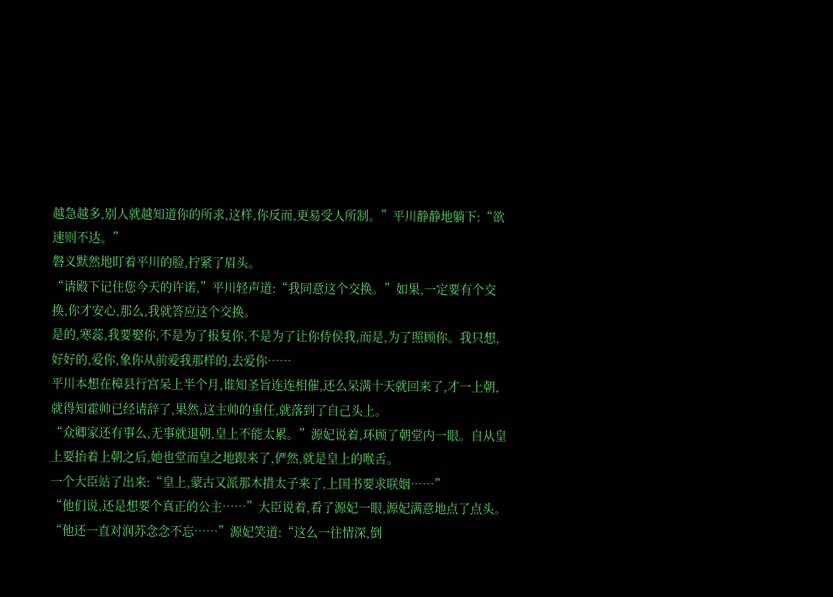越急越多,别人就越知道你的所求,这样,你反而,更易受人所制。”平川静静地躺下:“欲速则不达。”
磐义默然地盯着平川的脸,拧紧了眉头。
“请殿下记住您今天的许诺,”平川轻声道:“我同意这个交换。”如果,一定要有个交换,你才安心,那么,我就答应这个交换。
是的,寒蕊,我要娶你,不是为了报复你,不是为了让你侍侯我,而是,为了照顾你。我只想,好好的,爱你,象你从前爱我那样的,去爱你……
平川本想在樟县行宫呆上半个月,谁知圣旨连连相催,还么呆满十天就回来了,才一上朝,就得知霍帅已经请辞了,果然,这主帅的重任,就落到了自己头上。
“众卿家还有事么,无事就退朝,皇上不能太累。”源妃说着,环顾了朝堂内一眼。自从皇上要抬着上朝之后,她也堂而皇之地跟来了,俨然,就是皇上的喉舌。
一个大臣站了出来:“皇上,蒙古又派那木措太子来了,上国书要求联姻……”
“他们说,还是想要个真正的公主……”大臣说着,看了源妃一眼,源妃满意地点了点头。
“他还一直对润苏念念不忘……”源妃笑道:“这么一往情深,倒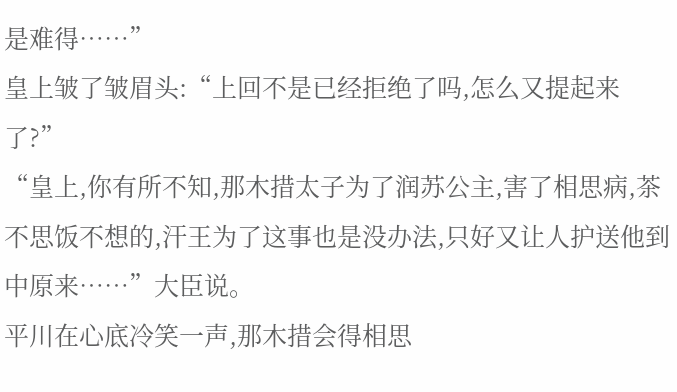是难得……”
皇上皱了皱眉头:“上回不是已经拒绝了吗,怎么又提起来了?”
“皇上,你有所不知,那木措太子为了润苏公主,害了相思病,茶不思饭不想的,汗王为了这事也是没办法,只好又让人护送他到中原来……”大臣说。
平川在心底冷笑一声,那木措会得相思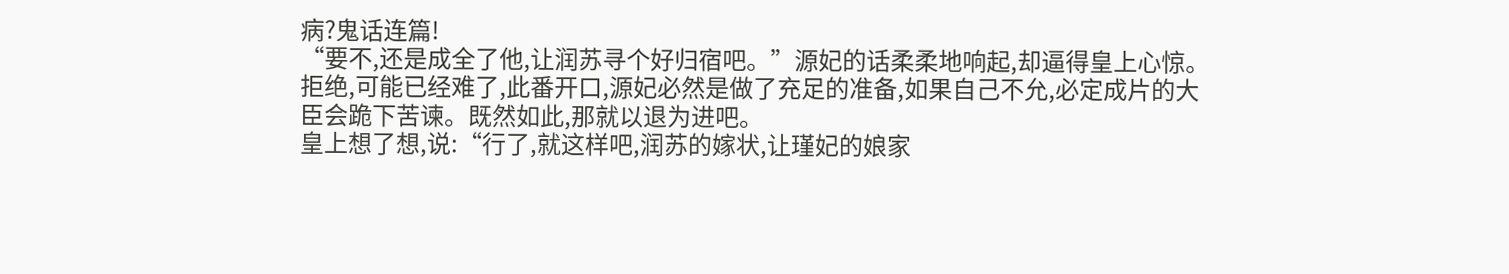病?鬼话连篇!
“要不,还是成全了他,让润苏寻个好归宿吧。”源妃的话柔柔地响起,却逼得皇上心惊。拒绝,可能已经难了,此番开口,源妃必然是做了充足的准备,如果自己不允,必定成片的大臣会跪下苦谏。既然如此,那就以退为进吧。
皇上想了想,说:“行了,就这样吧,润苏的嫁状,让瑾妃的娘家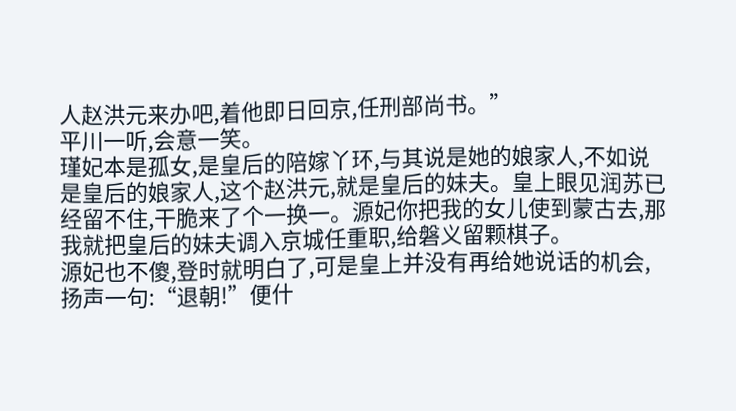人赵洪元来办吧,着他即日回京,任刑部尚书。”
平川一听,会意一笑。
瑾妃本是孤女,是皇后的陪嫁丫环,与其说是她的娘家人,不如说是皇后的娘家人,这个赵洪元,就是皇后的妹夫。皇上眼见润苏已经留不住,干脆来了个一换一。源妃你把我的女儿使到蒙古去,那我就把皇后的妹夫调入京城任重职,给磐义留颗棋子。
源妃也不傻,登时就明白了,可是皇上并没有再给她说话的机会,扬声一句:“退朝!”便什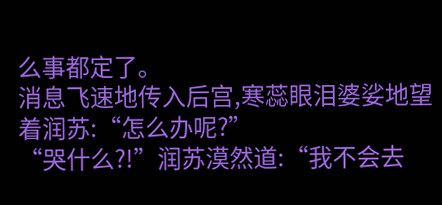么事都定了。
消息飞速地传入后宫,寒蕊眼泪婆娑地望着润苏:“怎么办呢?”
“哭什么?!”润苏漠然道:“我不会去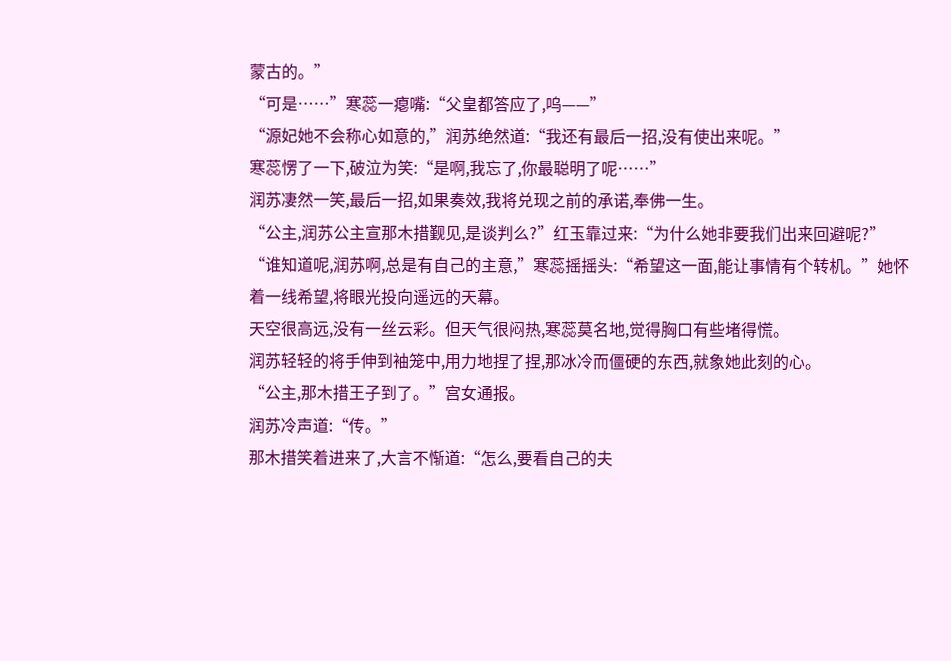蒙古的。”
“可是……”寒蕊一瘪嘴:“父皇都答应了,呜——”
“源妃她不会称心如意的,”润苏绝然道:“我还有最后一招,没有使出来呢。”
寒蕊愣了一下,破泣为笑:“是啊,我忘了,你最聪明了呢……”
润苏凄然一笑,最后一招,如果奏效,我将兑现之前的承诺,奉佛一生。
“公主,润苏公主宣那木措觐见,是谈判么?”红玉靠过来:“为什么她非要我们出来回避呢?”
“谁知道呢,润苏啊,总是有自己的主意,”寒蕊摇摇头:“希望这一面,能让事情有个转机。”她怀着一线希望,将眼光投向遥远的天幕。
天空很高远,没有一丝云彩。但天气很闷热,寒蕊莫名地,觉得胸口有些堵得慌。
润苏轻轻的将手伸到袖笼中,用力地捏了捏,那冰冷而僵硬的东西,就象她此刻的心。
“公主,那木措王子到了。”宫女通报。
润苏冷声道:“传。”
那木措笑着进来了,大言不惭道:“怎么,要看自己的夫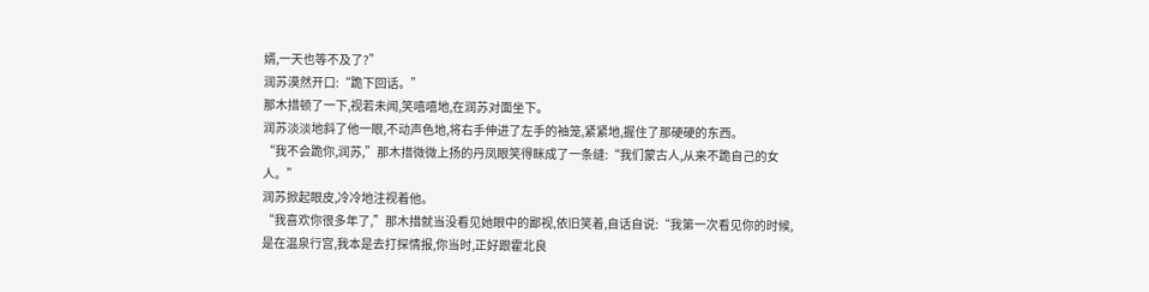婿,一天也等不及了?”
润苏漠然开口:“跪下回话。”
那木措顿了一下,视若未闻,笑嘻嘻地,在润苏对面坐下。
润苏淡淡地斜了他一眼,不动声色地,将右手伸进了左手的袖笼,紧紧地,握住了那硬硬的东西。
“我不会跪你,润苏,”那木措微微上扬的丹凤眼笑得眯成了一条缝:“我们蒙古人,从来不跪自己的女人。”
润苏掀起眼皮,冷冷地注视着他。
“我喜欢你很多年了,”那木措就当没看见她眼中的鄙视,依旧笑着,自话自说:“我第一次看见你的时候,是在温泉行宫,我本是去打探情报,你当时,正好跟霍北良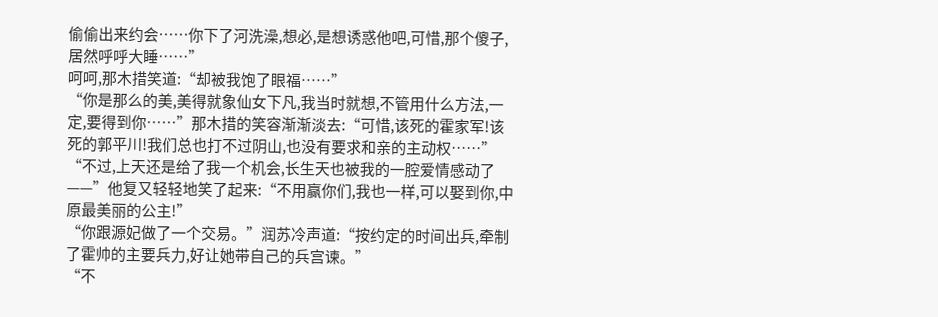偷偷出来约会……你下了河洗澡,想必,是想诱惑他吧,可惜,那个傻子,居然呼呼大睡……”
呵呵,那木措笑道:“却被我饱了眼福……”
“你是那么的美,美得就象仙女下凡,我当时就想,不管用什么方法,一定,要得到你……”那木措的笑容渐渐淡去:“可惜,该死的霍家军!该死的郭平川!我们总也打不过阴山,也没有要求和亲的主动权……”
“不过,上天还是给了我一个机会,长生天也被我的一腔爱情感动了——”他复又轻轻地笑了起来:“不用赢你们,我也一样,可以娶到你,中原最美丽的公主!”
“你跟源妃做了一个交易。”润苏冷声道:“按约定的时间出兵,牵制了霍帅的主要兵力,好让她带自己的兵宫谏。”
“不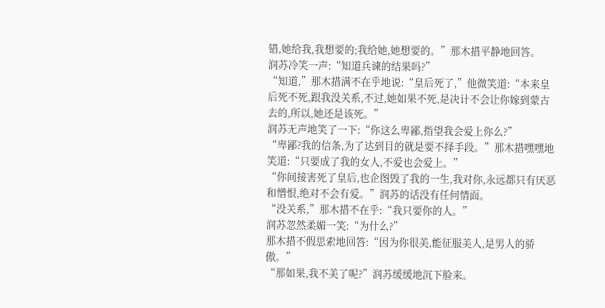错,她给我,我想要的;我给她,她想要的。”那木措平静地回答。
润苏冷笑一声:“知道兵谏的结果吗?”
“知道,”那木措满不在乎地说:“皇后死了,”他微笑道:“本来皇后死不死,跟我没关系,不过,她如果不死,是决计不会让你嫁到蒙古去的,所以,她还是该死。”
润苏无声地笑了一下:“你这么卑鄙,指望我会爱上你么?”
“卑鄙?我的信条,为了达到目的就是要不择手段。”那木措嘿嘿地笑道:“只要成了我的女人,不爱也会爱上。”
“你间接害死了皇后,也企图毁了我的一生,我对你,永远都只有厌恶和憎恨,绝对不会有爱。”润苏的话没有任何情面。
“没关系,”那木措不在乎:“我只要你的人。”
润苏忽然柔媚一笑:“为什么?”
那木措不假思索地回答:“因为你很美,能征服美人,是男人的骄傲。”
“那如果,我不美了呢?”润苏缓缓地沉下脸来。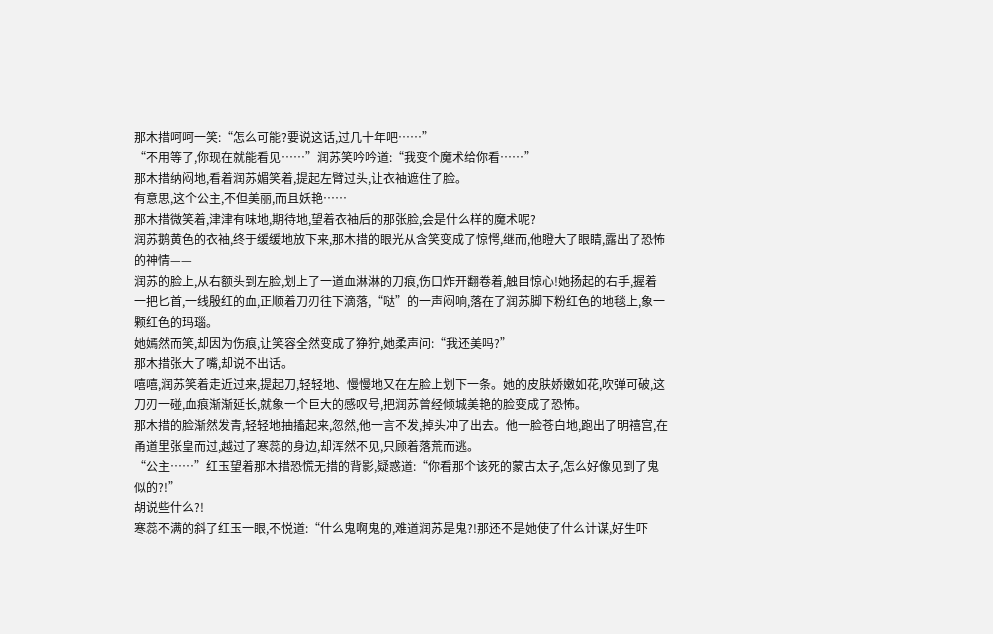那木措呵呵一笑:“怎么可能?要说这话,过几十年吧……”
“不用等了,你现在就能看见……”润苏笑吟吟道:“我变个魔术给你看……”
那木措纳闷地,看着润苏媚笑着,提起左臂过头,让衣袖遮住了脸。
有意思,这个公主,不但美丽,而且妖艳……
那木措微笑着,津津有味地,期待地,望着衣袖后的那张脸,会是什么样的魔术呢?
润苏鹅黄色的衣袖,终于缓缓地放下来,那木措的眼光从含笑变成了惊愕,继而,他瞪大了眼睛,露出了恐怖的神情——
润苏的脸上,从右额头到左脸,划上了一道血淋淋的刀痕,伤口炸开翻卷着,触目惊心!她扬起的右手,握着一把匕首,一线殷红的血,正顺着刀刃往下滴落,“哒”的一声闷响,落在了润苏脚下粉红色的地毯上,象一颗红色的玛瑙。
她嫣然而笑,却因为伤痕,让笑容全然变成了狰狞,她柔声问:“我还美吗?”
那木措张大了嘴,却说不出话。
嘻嘻,润苏笑着走近过来,提起刀,轻轻地、慢慢地又在左脸上划下一条。她的皮肤娇嫩如花,吹弹可破,这刀刃一碰,血痕渐渐延长,就象一个巨大的感叹号,把润苏曾经倾城美艳的脸变成了恐怖。
那木措的脸渐然发青,轻轻地抽搐起来,忽然,他一言不发,掉头冲了出去。他一脸苍白地,跑出了明禧宫,在甬道里张皇而过,越过了寒蕊的身边,却浑然不见,只顾着落荒而逃。
“公主……”红玉望着那木措恐慌无措的背影,疑惑道:“你看那个该死的蒙古太子,怎么好像见到了鬼似的?!”
胡说些什么?!
寒蕊不满的斜了红玉一眼,不悦道:“什么鬼啊鬼的,难道润苏是鬼?!那还不是她使了什么计谋,好生吓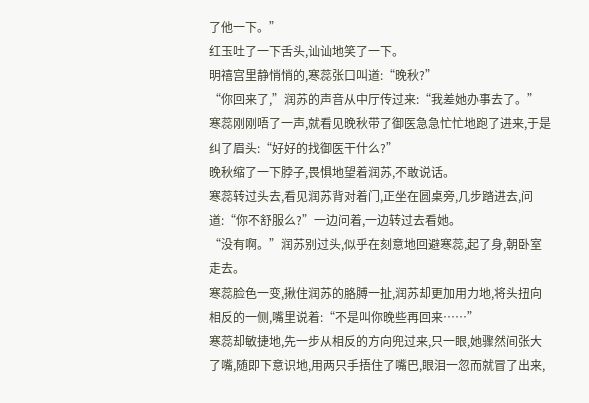了他一下。”
红玉吐了一下舌头,讪讪地笑了一下。
明禧宫里静悄悄的,寒蕊张口叫道:“晚秋?”
“你回来了,”润苏的声音从中厅传过来:“我差她办事去了。”
寒蕊刚刚唔了一声,就看见晚秋带了御医急急忙忙地跑了进来,于是纠了眉头:“好好的找御医干什么?”
晚秋缩了一下脖子,畏惧地望着润苏,不敢说话。
寒蕊转过头去,看见润苏背对着门,正坐在圆桌旁,几步踏进去,问道:“你不舒服么?”一边问着,一边转过去看她。
“没有啊。”润苏别过头,似乎在刻意地回避寒蕊,起了身,朝卧室走去。
寒蕊脸色一变,揪住润苏的胳膊一扯,润苏却更加用力地,将头扭向相反的一侧,嘴里说着:“不是叫你晚些再回来……”
寒蕊却敏捷地,先一步从相反的方向兜过来,只一眼,她骤然间张大了嘴,随即下意识地,用两只手捂住了嘴巴,眼泪一忽而就冒了出来,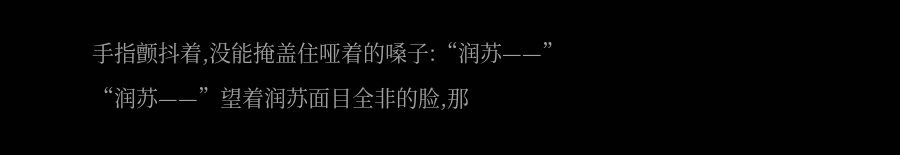手指颤抖着,没能掩盖住哑着的嗓子:“润苏——”
“润苏——”望着润苏面目全非的脸,那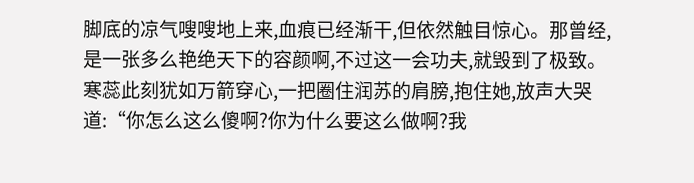脚底的凉气嗖嗖地上来,血痕已经渐干,但依然触目惊心。那曾经,是一张多么艳绝天下的容颜啊,不过这一会功夫,就毁到了极致。寒蕊此刻犹如万箭穿心,一把圈住润苏的肩膀,抱住她,放声大哭道:“你怎么这么傻啊?你为什么要这么做啊?我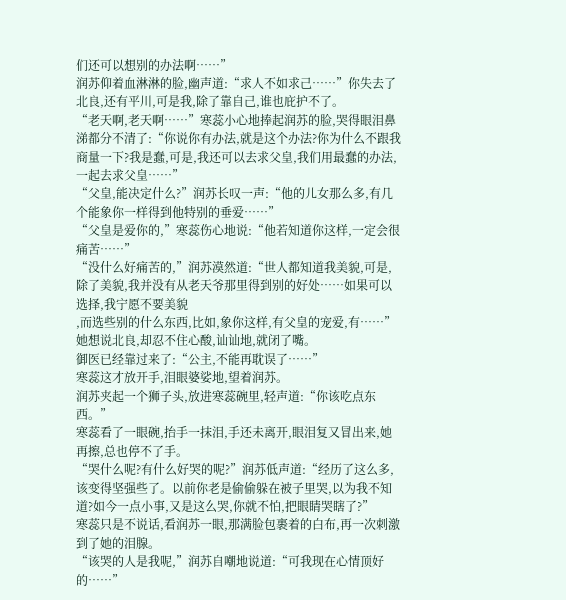们还可以想别的办法啊……”
润苏仰着血淋淋的脸,幽声道:“求人不如求己……”你失去了北良,还有平川,可是我,除了靠自己,谁也庇护不了。
“老天啊,老天啊……”寒蕊小心地捧起润苏的脸,哭得眼泪鼻涕都分不清了:“你说你有办法,就是这个办法?你为什么不跟我商量一下?我是蠢,可是,我还可以去求父皇,我们用最蠢的办法,一起去求父皇……”
“父皇,能决定什么?”润苏长叹一声:“他的儿女那么多,有几个能象你一样得到他特别的垂爱……”
“父皇是爱你的,”寒蕊伤心地说:“他若知道你这样,一定会很痛苦……”
“没什么好痛苦的,”润苏漠然道:“世人都知道我美貌,可是,除了美貌,我并没有从老天爷那里得到别的好处……如果可以选择,我宁愿不要美貌
,而选些别的什么东西,比如,象你这样,有父皇的宠爱,有……”她想说北良,却忍不住心酸,讪讪地,就闭了嘴。
御医已经靠过来了:“公主,不能再耽误了……”
寒蕊这才放开手,泪眼婆娑地,望着润苏。
润苏夹起一个狮子头,放进寒蕊碗里,轻声道:“你该吃点东西。”
寒蕊看了一眼碗,抬手一抹泪,手还未离开,眼泪复又冒出来,她再擦,总也停不了手。
“哭什么呢?有什么好哭的呢?”润苏低声道:“经历了这么多,该变得坚强些了。以前你老是偷偷躲在被子里哭,以为我不知道?如今一点小事,又是这么哭,你就不怕,把眼睛哭瞎了?”
寒蕊只是不说话,看润苏一眼,那满脸包裹着的白布,再一次刺激到了她的泪腺。
“该哭的人是我呢,”润苏自嘲地说道:“可我现在心情顶好的……”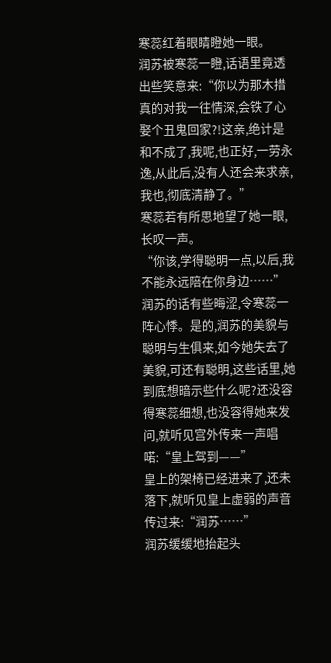寒蕊红着眼睛瞪她一眼。
润苏被寒蕊一瞪,话语里竟透出些笑意来:“你以为那木措真的对我一往情深,会铁了心娶个丑鬼回家?!这亲,绝计是和不成了,我呢,也正好,一劳永逸,从此后,没有人还会来求亲,我也,彻底清静了。”
寒蕊若有所思地望了她一眼,长叹一声。
“你该,学得聪明一点,以后,我不能永远陪在你身边……”润苏的话有些晦涩,令寒蕊一阵心悸。是的,润苏的美貌与聪明与生俱来,如今她失去了美貌,可还有聪明,这些话里,她到底想暗示些什么呢?还没容得寒蕊细想,也没容得她来发问,就听见宫外传来一声唱喏:“皇上驾到——”
皇上的架椅已经进来了,还未落下,就听见皇上虚弱的声音传过来:“润苏……”
润苏缓缓地抬起头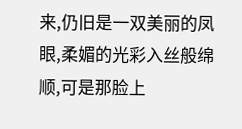来,仍旧是一双美丽的凤眼,柔媚的光彩入丝般绵顺,可是那脸上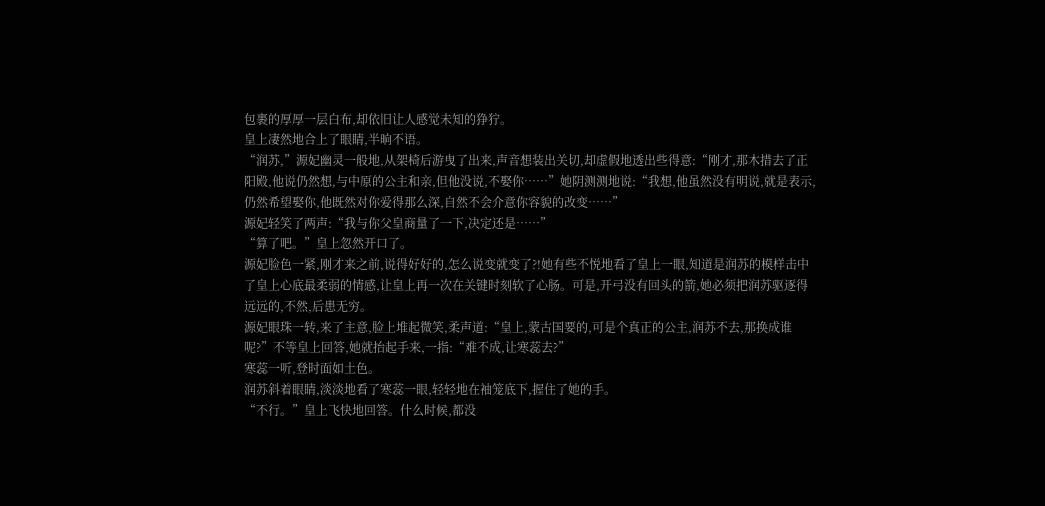包裹的厚厚一层白布,却依旧让人感觉未知的狰狞。
皇上凄然地合上了眼睛,半晌不语。
“润苏,”源妃幽灵一般地,从架椅后游曳了出来,声音想装出关切,却虚假地透出些得意:“刚才,那木措去了正阳殿,他说仍然想,与中原的公主和亲,但他没说,不娶你……”她阴测测地说:“我想,他虽然没有明说,就是表示,仍然希望娶你,他既然对你爱得那么深,自然不会介意你容貌的改变……”
源妃轻笑了两声:“我与你父皇商量了一下,决定还是……”
“算了吧。”皇上忽然开口了。
源妃脸色一紧,刚才来之前,说得好好的,怎么说变就变了?!她有些不悦地看了皇上一眼,知道是润苏的模样击中了皇上心底最柔弱的情感,让皇上再一次在关键时刻软了心肠。可是,开弓没有回头的箭,她必须把润苏驱逐得远远的,不然,后患无穷。
源妃眼珠一转,来了主意,脸上堆起微笑,柔声道:“皇上,蒙古国要的,可是个真正的公主,润苏不去,那换成谁呢?”不等皇上回答,她就抬起手来,一指:“难不成,让寒蕊去?”
寒蕊一听,登时面如土色。
润苏斜着眼睛,淡淡地看了寒蕊一眼,轻轻地在袖笼底下,握住了她的手。
“不行。”皇上飞快地回答。什么时候,都没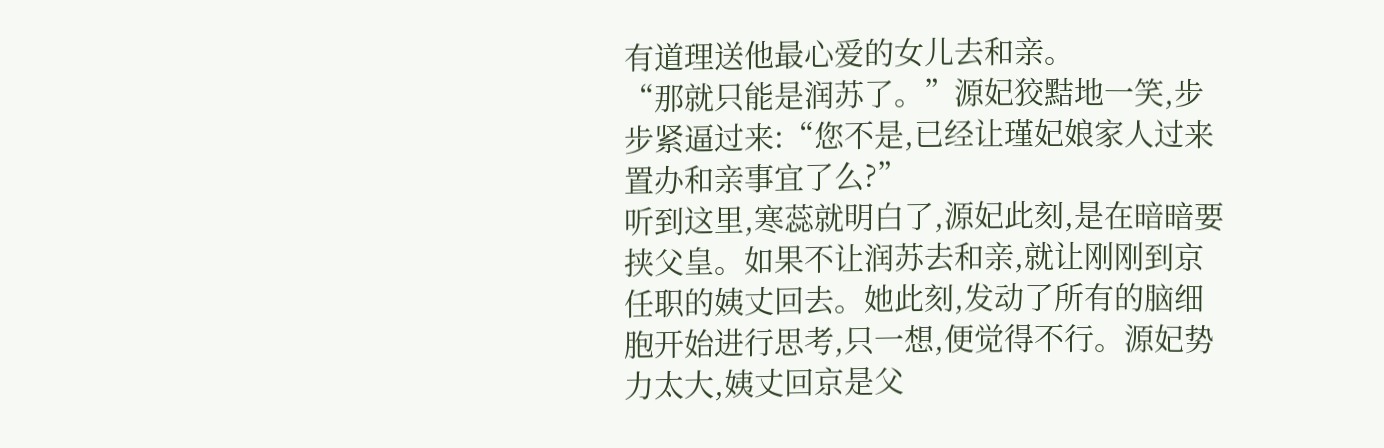有道理送他最心爱的女儿去和亲。
“那就只能是润苏了。”源妃狡黠地一笑,步步紧逼过来:“您不是,已经让瑾妃娘家人过来置办和亲事宜了么?”
听到这里,寒蕊就明白了,源妃此刻,是在暗暗要挟父皇。如果不让润苏去和亲,就让刚刚到京任职的姨丈回去。她此刻,发动了所有的脑细胞开始进行思考,只一想,便觉得不行。源妃势力太大,姨丈回京是父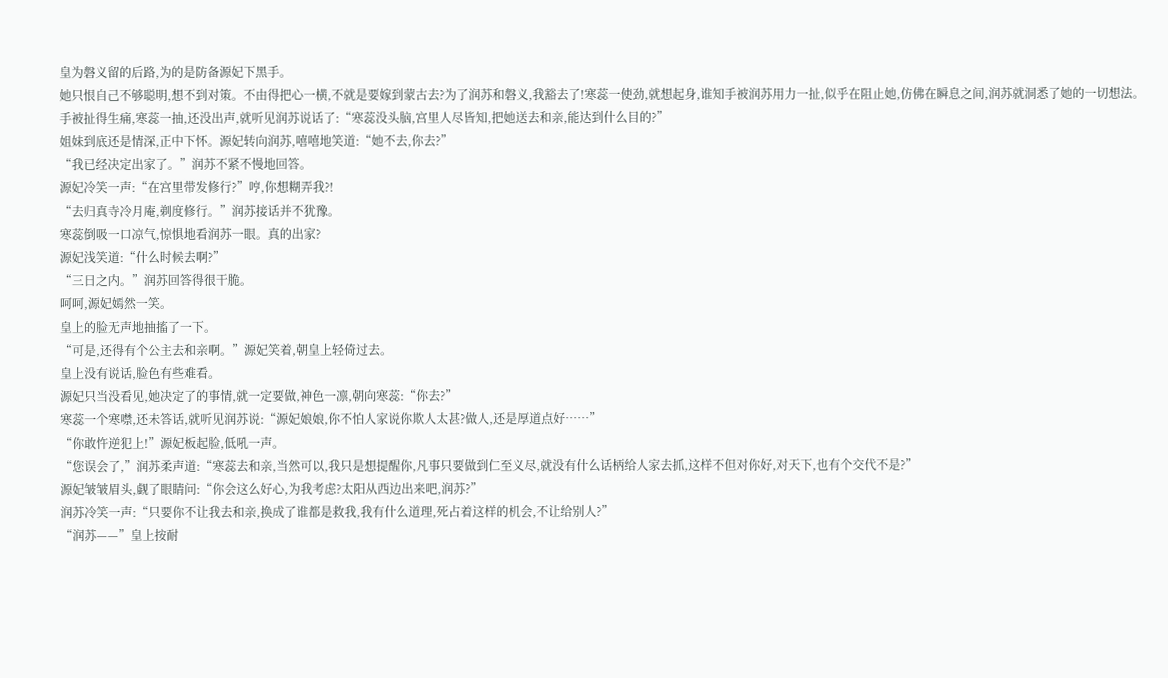皇为磐义留的后路,为的是防备源妃下黑手。
她只恨自己不够聪明,想不到对策。不由得把心一横,不就是要嫁到蒙古去?为了润苏和磐义,我豁去了!寒蕊一使劲,就想起身,谁知手被润苏用力一扯,似乎在阻止她,仿佛在瞬息之间,润苏就洞悉了她的一切想法。
手被扯得生痛,寒蕊一抽,还没出声,就听见润苏说话了:“寒蕊没头脑,宫里人尽皆知,把她送去和亲,能达到什么目的?”
姐妹到底还是情深,正中下怀。源妃转向润苏,嘻嘻地笑道:“她不去,你去?”
“我已经决定出家了。”润苏不紧不慢地回答。
源妃冷笑一声:“在宫里带发修行?”哼,你想糊弄我?!
“去归真寺冷月庵,剃度修行。”润苏接话并不犹豫。
寒蕊倒吸一口凉气,惊惧地看润苏一眼。真的出家?
源妃浅笑道:“什么时候去啊?”
“三日之内。”润苏回答得很干脆。
呵呵,源妃嫣然一笑。
皇上的脸无声地抽搐了一下。
“可是,还得有个公主去和亲啊。”源妃笑着,朝皇上轻倚过去。
皇上没有说话,脸色有些难看。
源妃只当没看见,她决定了的事情,就一定要做,神色一凛,朝向寒蕊:“你去?”
寒蕊一个寒噤,还未答话,就听见润苏说:“源妃娘娘,你不怕人家说你欺人太甚?做人,还是厚道点好……”
“你敢忤逆犯上!”源妃板起脸,低吼一声。
“您误会了,”润苏柔声道:“寒蕊去和亲,当然可以,我只是想提醒你,凡事只要做到仁至义尽,就没有什么话柄给人家去抓,这样不但对你好,对天下,也有个交代不是?”
源妃皱皱眉头,觑了眼睛问:“你会这么好心,为我考虑?太阳从西边出来吧,润苏?”
润苏冷笑一声:“只要你不让我去和亲,换成了谁都是救我,我有什么道理,死占着这样的机会,不让给别人?”
“润苏——”皇上按耐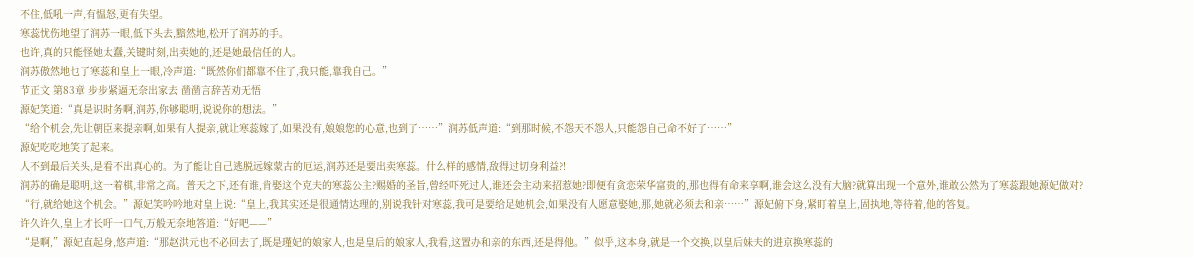不住,低吼一声,有愠怒,更有失望。
寒蕊忧伤地望了润苏一眼,低下头去,黯然地,松开了润苏的手。
也许,真的只能怪她太蠢,关键时刻,出卖她的,还是她最信任的人。
润苏傲然地乜了寒蕊和皇上一眼,冷声道:“既然你们都靠不住了,我只能,靠我自己。”
节正文 第83章 步步紧逼无奈出家去 凿凿言辞苦劝无悟
源妃笑道:“真是识时务啊,润苏,你够聪明,说说你的想法。”
“给个机会,先让朝臣来提亲啊,如果有人提亲,就让寒蕊嫁了,如果没有,娘娘您的心意,也到了……”润苏低声道:“到那时候,不怨天不怨人,只能怨自己命不好了……”
源妃吃吃地笑了起来。
人不到最后关头,是看不出真心的。为了能让自己逃脱远嫁蒙古的厄运,润苏还是要出卖寒蕊。什么样的感情,敌得过切身利益?!
润苏的确是聪明,这一着棋,非常之高。普天之下,还有谁,肯娶这个克夫的寒蕊公主?赐婚的圣旨,曾经吓死过人,谁还会主动来招惹她?即便有贪恋荣华富贵的,那也得有命来享啊,谁会这么没有大脑?就算出现一个意外,谁敢公然为了寒蕊跟她源妃做对?
“行,就给她这个机会。”源妃笑吟吟地对皇上说:“皇上,我其实还是很通情达理的,别说我针对寒蕊,我可是要给足她机会,如果没有人愿意娶她,那,她就必须去和亲……”源妃俯下身,紧盯着皇上,固执地,等待着,他的答复。
许久许久,皇上才长吁一口气,万般无奈地答道:“好吧——”
“是啊,”源妃直起身,悠声道:“那赵洪元也不必回去了,既是瑾妃的娘家人,也是皇后的娘家人,我看,这置办和亲的东西,还是得他。”似乎,这本身,就是一个交换,以皇后妹夫的进京换寒蕊的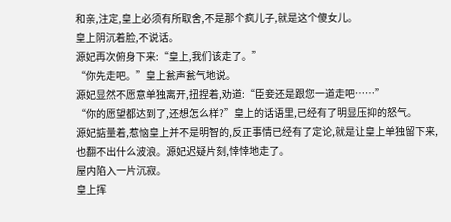和亲,注定,皇上必须有所取舍,不是那个疯儿子,就是这个傻女儿。
皇上阴沉着脸,不说话。
源妃再次俯身下来:“皇上,我们该走了。”
“你先走吧。”皇上瓮声瓮气地说。
源妃显然不愿意单独离开,扭捏着,劝道:“臣妾还是跟您一道走吧……”
“你的愿望都达到了,还想怎么样?”皇上的话语里,已经有了明显压抑的怒气。
源妃掂量着,惹恼皇上并不是明智的,反正事情已经有了定论,就是让皇上单独留下来,也翻不出什么波浪。源妃迟疑片刻,悻悻地走了。
屋内陷入一片沉寂。
皇上挥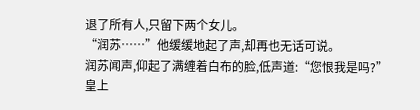退了所有人,只留下两个女儿。
“润苏……”他缓缓地起了声,却再也无话可说。
润苏闻声,仰起了满缠着白布的脸,低声道:“您恨我是吗?”
皇上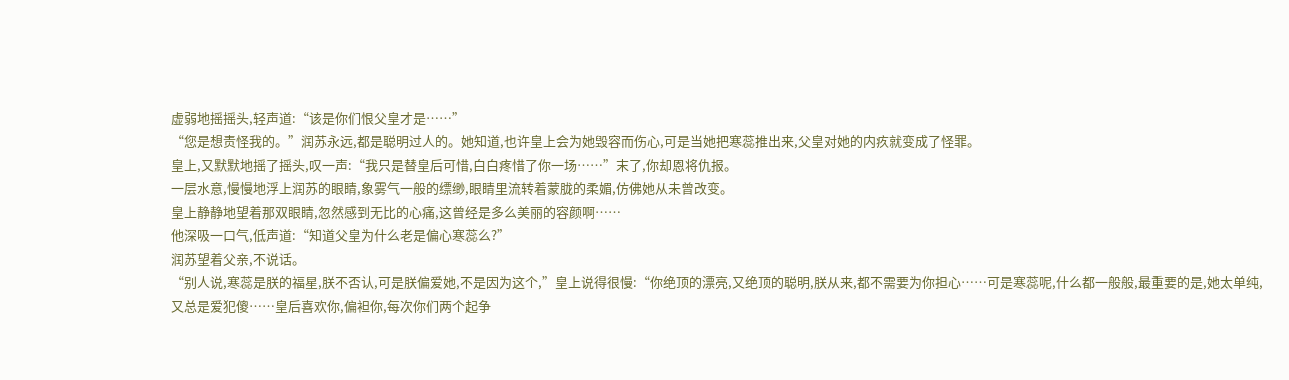虚弱地摇摇头,轻声道:“该是你们恨父皇才是……”
“您是想责怪我的。”润苏永远,都是聪明过人的。她知道,也许皇上会为她毁容而伤心,可是当她把寒蕊推出来,父皇对她的内疚就变成了怪罪。
皇上,又默默地摇了摇头,叹一声:“我只是替皇后可惜,白白疼惜了你一场……”末了,你却恩将仇报。
一层水意,慢慢地浮上润苏的眼睛,象雾气一般的缥缈,眼睛里流转着蒙胧的柔媚,仿佛她从未曾改变。
皇上静静地望着那双眼睛,忽然感到无比的心痛,这曾经是多么美丽的容颜啊……
他深吸一口气,低声道:“知道父皇为什么老是偏心寒蕊么?”
润苏望着父亲,不说话。
“别人说,寒蕊是朕的福星,朕不否认,可是朕偏爱她,不是因为这个,”皇上说得很慢:“你绝顶的漂亮,又绝顶的聪明,朕从来,都不需要为你担心……可是寒蕊呢,什么都一般般,最重要的是,她太单纯,又总是爱犯傻……皇后喜欢你,偏袒你,每次你们两个起争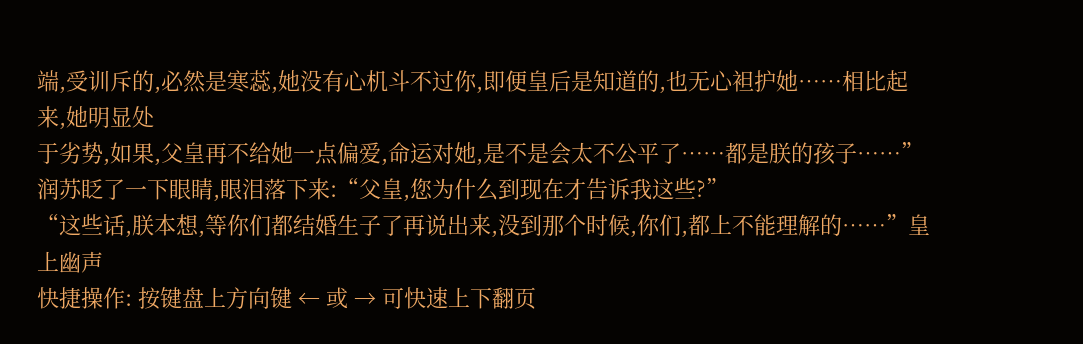端,受训斥的,必然是寒蕊,她没有心机斗不过你,即便皇后是知道的,也无心袒护她……相比起来,她明显处
于劣势,如果,父皇再不给她一点偏爱,命运对她,是不是会太不公平了……都是朕的孩子……”
润苏眨了一下眼睛,眼泪落下来:“父皇,您为什么到现在才告诉我这些?”
“这些话,朕本想,等你们都结婚生子了再说出来,没到那个时候,你们,都上不能理解的……”皇上幽声
快捷操作: 按键盘上方向键 ← 或 → 可快速上下翻页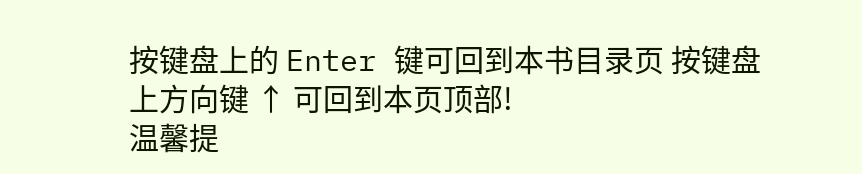按键盘上的 Enter 键可回到本书目录页 按键盘上方向键 ↑ 可回到本页顶部!
温馨提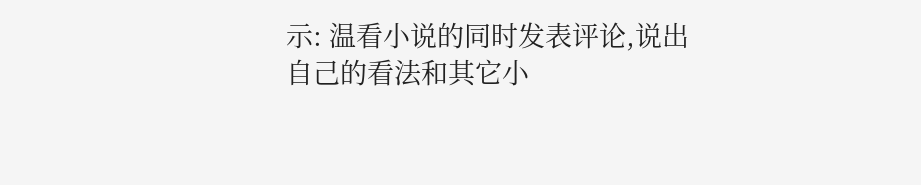示: 温看小说的同时发表评论,说出自己的看法和其它小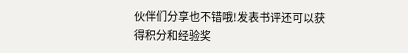伙伴们分享也不错哦!发表书评还可以获得积分和经验奖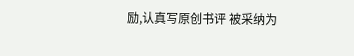励,认真写原创书评 被采纳为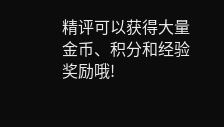精评可以获得大量金币、积分和经验奖励哦!